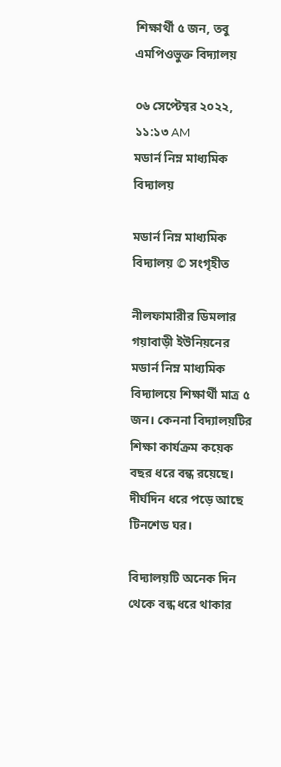শিক্ষার্থী ৫ জন, তবু এমপিওভুক্ত বিদ্যালয়

০৬ সেপ্টেম্বর ২০২২, ১১:১৩ AM
মডার্ন নিম্ন মাধ্যমিক বিদ্যালয়

মডার্ন নিম্ন মাধ্যমিক বিদ্যালয় © সংগৃহীত

নীলফামারীর ডিমলার গয়াবাড়ী ইউনিয়নের মডার্ন নিম্ন মাধ্যমিক বিদ্যালয়ে শিক্ষার্থী মাত্র ৫ জন। কেননা বিদ্যালয়টির শিক্ষা কার্যক্রম কয়েক বছর ধরে বন্ধ রয়েছে। দীর্ঘদিন ধরে পড়ে আছে টিনশেড ঘর।

বিদ্যালয়টি অনেক দিন থেকে বন্ধ ধরে থাকার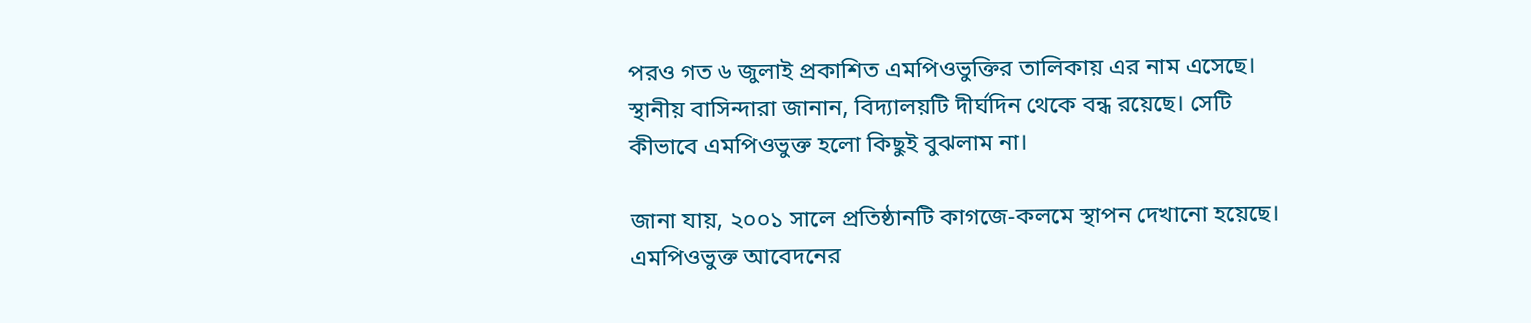পরও গত ৬ জুলাই প্রকাশিত এমপিওভুক্তির তালিকায় এর নাম এসেছে। স্থানীয় বাসিন্দারা জানান, বিদ্যালয়টি দীর্ঘদিন থেকে বন্ধ রয়েছে। সেটি কীভাবে এমপিওভুক্ত হলো কিছুই বুঝলাম না।

জানা যায়, ২০০১ সালে প্রতিষ্ঠানটি কাগজে-কলমে স্থাপন দেখানো হয়েছে। এমপিওভুক্ত আবেদনের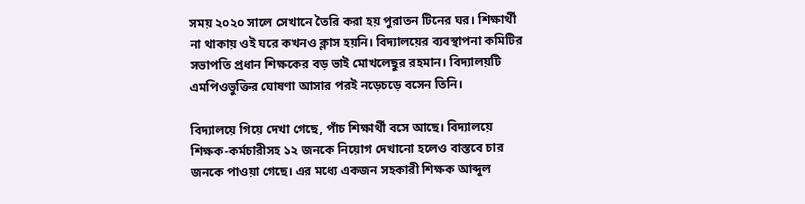সময় ২০২০ সালে সেখানে তৈরি করা হয় পুরাতন টিনের ঘর। শিক্ষার্থী না থাকায় ওই ঘরে কখনও ক্লাস হয়নি। বিদ্যালয়ের ব্যবস্থাপনা কমিটির সভাপতি প্রধান শিক্ষকের বড় ভাই মোখলেছুর রহমান। বিদ্যালয়টি এমপিওভুক্তির ঘোষণা আসার পরই নড়েচড়ে বসেন তিনি।

বিদ্যালয়ে গিয়ে দেখা গেছে, পাঁচ শিক্ষার্থী বসে আছে। বিদ্যালয়ে শিক্ষক-কর্মচারীসহ ১২ জনকে নিয়োগ দেখানো হলেও বাস্তবে চার জনকে পাওয়া গেছে। এর মধ্যে একজন সহকারী শিক্ষক আব্দুল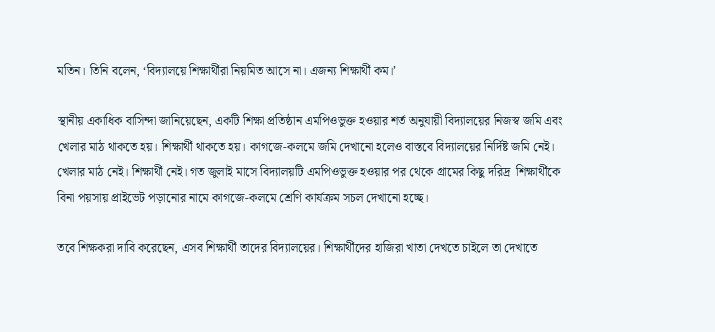মতিন। তিনি বলেন, ‘বিদ্যালয়ে শিক্ষার্থীরা নিয়মিত আসে না। এজন্য শিক্ষার্থী কম।’

স্থানীয় একাধিক বাসিন্দা জানিয়েছেন, একটি শিক্ষা প্রতিষ্ঠান এমপিওভুক্ত হওয়ার শর্ত অনুযায়ী বিদ্যালয়ের নিজস্ব জমি এবং খেলার মাঠ থাকতে হয়। শিক্ষার্থী থাকতে হয়। কাগজে-কলমে জমি দেখানো হলেও বাস্তবে বিদ্যালয়ের নির্দিষ্ট জমি নেই। খেলার মাঠ নেই। শিক্ষার্থী নেই। গত জুলাই মাসে বিদ্যালয়টি এমপিওভুক্ত হওয়ার পর থেকে গ্রামের কিছু দরিদ্র  শিক্ষার্থীকে বিনা পয়সায় প্রাইভেট পড়ানোর নামে কাগজে-কলমে শ্রেণি কার্যক্রম সচল দেখানো হচ্ছে।

তবে শিক্ষকরা দাবি করেছেন, এসব শিক্ষার্থী তাদের বিদ্যালয়ের। শিক্ষার্থীদের হাজিরা খাতা দেখতে চাইলে তা দেখাতে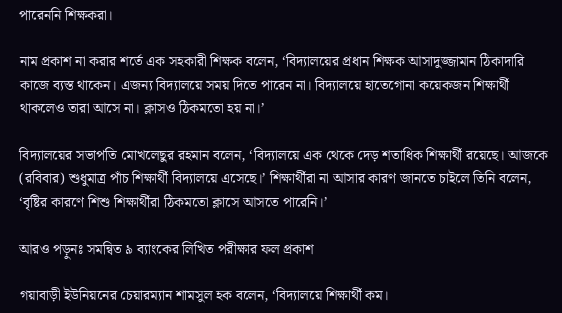পারেননি শিক্ষকরা।

নাম প্রকাশ না করার শর্তে এক সহকারী শিক্ষক বলেন, ‘বিদ্যালয়ের প্রধান শিক্ষক আসাদুজ্জামান ঠিকাদারি কাজে ব্যস্ত থাকেন। এজন্য বিদ্যালয়ে সময় দিতে পারেন না। বিদ্যালয়ে হাতেগোনা কয়েকজন শিক্ষার্থী থাকলেও তারা আসে না। ক্লাসও ঠিকমতো হয় না।’

বিদ্যালয়ের সভাপতি মোখলেছুর রহমান বলেন, ‘বিদ্যালয়ে এক থেকে দেড় শতাধিক শিক্ষার্থী রয়েছে। আজকে (রবিবার) শুধুমাত্র পাঁচ শিক্ষার্থী বিদ্যালয়ে এসেছে।’ শিক্ষার্থীরা না আসার কারণ জানতে চাইলে তিনি বলেন, ‘বৃষ্টির কারণে শিশু শিক্ষার্থীরা ঠিকমতো ক্লাসে আসতে পারেনি।’

আরও পড়ুনঃ সমন্বিত ৯ ব্যাংকের লিখিত পরীক্ষার ফল প্রকাশ

গয়াবাড়ী ইউনিয়নের চেয়ারম্যান শামসুল হক বলেন, ‘বিদ্যালয়ে শিক্ষার্থী কম।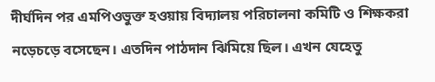দীর্ঘদিন পর এমপিওভুক্ত হওয়ায় বিদ্যালয় পরিচালনা কমিটি ও শিক্ষকরা নড়েচড়ে বসেছেন। এতদিন পাঠদান ঝিমিয়ে ছিল। এখন যেহেতু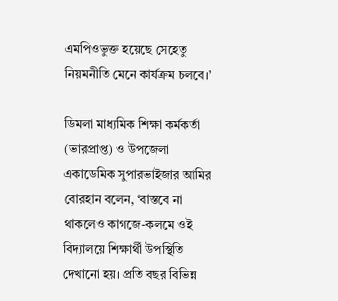এমপিওভুক্ত হয়েছে সেহেতু নিয়মনীতি মেনে কার্যক্রম চলবে।’

ডিমলা মাধ্যমিক শিক্ষা কর্মকর্তা (ভারপ্রাপ্ত) ও উপজেলা একাডেমিক সুপারভাইজার আমির বোরহান বলেন, ‘বাস্তবে না থাকলেও কাগজে-কলমে ওই বিদ্যালয়ে শিক্ষার্থী উপস্থিতি দেখানো হয়। প্রতি বছর বিভিন্ন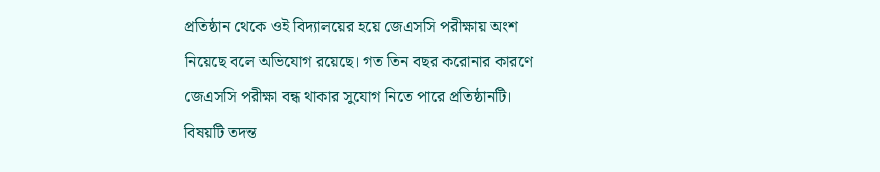প্রতিষ্ঠান থেকে ওই বিদ্যালয়ের হয়ে জেএসসি পরীক্ষায় অংশ নিয়েছে বলে অভিযোগ রয়েছে। গত তিন বছর করোনার কারণে জেএসসি পরীক্ষা বন্ধ থাকার সুযোগ নিতে পারে প্রতিষ্ঠানটি। বিষয়টি তদন্ত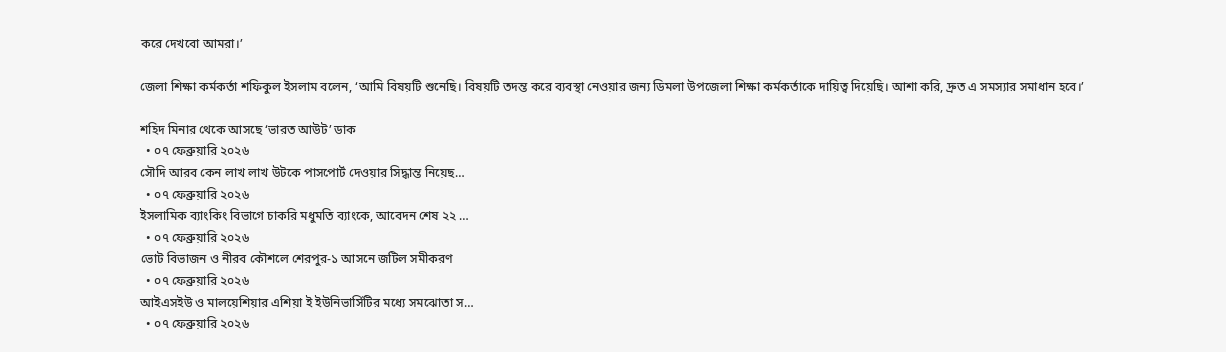করে দেখবো আমরা।’

জেলা শিক্ষা কর্মকর্তা শফিকুল ইসলাম বলেন, ‘আমি বিষয়টি শুনেছি। বিষয়টি তদন্ত করে ব্যবস্থা নেওয়ার জন্য ডিমলা উপজেলা শিক্ষা কর্মকর্তাকে দায়িত্ব দিয়েছি। আশা করি, দ্রুত এ সমস্যার সমাধান হবে।’

শহিদ মিনার থেকে আসছে ‘ভারত আউট’ ডাক
  • ০৭ ফেব্রুয়ারি ২০২৬
সৌদি আরব কেন লাখ লাখ উটকে পাসপোর্ট দেওয়ার সিদ্ধান্ত নিয়েছ…
  • ০৭ ফেব্রুয়ারি ২০২৬
ইসলামিক ব্যাংকিং বিভাগে চাকরি মধুমতি ব্যাংকে, আবেদন শেষ ২২ …
  • ০৭ ফেব্রুয়ারি ২০২৬
ভোট বিভাজন ও নীরব কৌশলে শেরপুর-১ আসনে জটিল সমীকরণ
  • ০৭ ফেব্রুয়ারি ২০২৬
আইএসইউ ও মালয়েশিয়ার এশিয়া ই ইউনিভার্সিটির মধ্যে সমঝোতা স…
  • ০৭ ফেব্রুয়ারি ২০২৬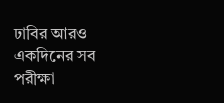ঢাবির আরও একদিনের সব পরীক্ষা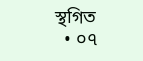স্থগিত
  • ০৭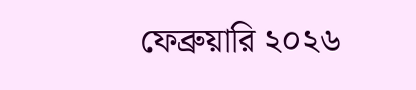ফেব্রুয়ারি ২০২৬